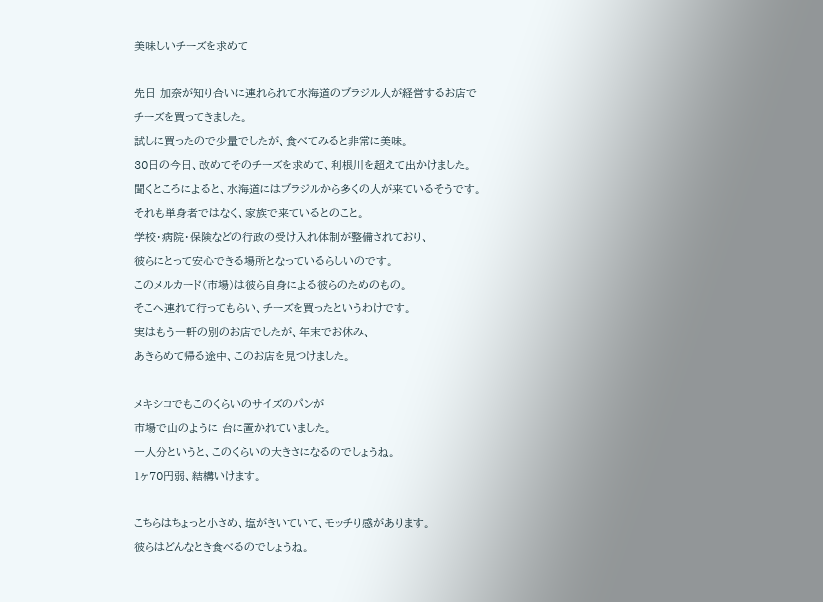美味しいチーズを求めて

先日 加奈が知り合いに連れられて水海道のブラジル人が経営するお店で
チーズを買ってきました。
試しに買ったので少量でしたが、食べてみると非常に美味。
30日の今日、改めてそのチーズを求めて、利根川を超えて出かけました。
聞くところによると、水海道にはブラジルから多くの人が来ているそうです。
それも単身者ではなく、家族で来ているとのこと。
学校・病院・保険などの行政の受け入れ体制が整備されており、
彼らにとって安心できる場所となっているらしいのです。
このメルカード(市場)は彼ら自身による彼らのためのもの。
そこへ連れて行ってもらい、チーズを買ったというわけです。
実はもう一軒の別のお店でしたが、年末でお休み、
あきらめて帰る途中、このお店を見つけました。

メキシコでもこのくらいのサイズのパンが
市場で山のように 台に置かれていました。
一人分というと、このくらいの大きさになるのでしょうね。
1ヶ70円弱、結構いけます。

こちらはちょっと小さめ、塩がきいていて、モッチり感があります。
彼らはどんなとき食べるのでしょうね。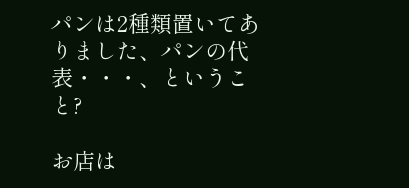パンは2種類置いてありました、パンの代表・・・、ということ?

お店は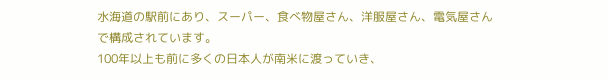水海道の駅前にあり、スーパー、食べ物屋さん、洋服屋さん、電気屋さん
で構成されています。
100年以上も前に多くの日本人が南米に渡っていき、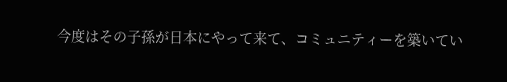今度はその子孫が日本にやって来て、コミュニティーを築いてい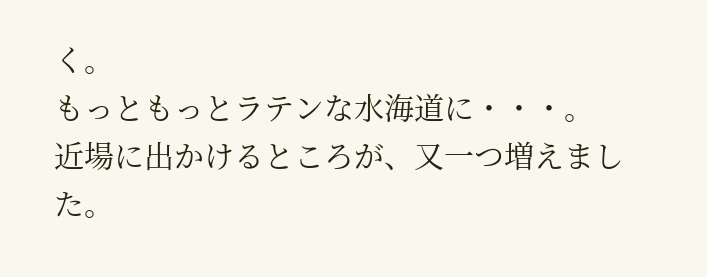く。
もっともっとラテンな水海道に・・・。
近場に出かけるところが、又一つ増えました。